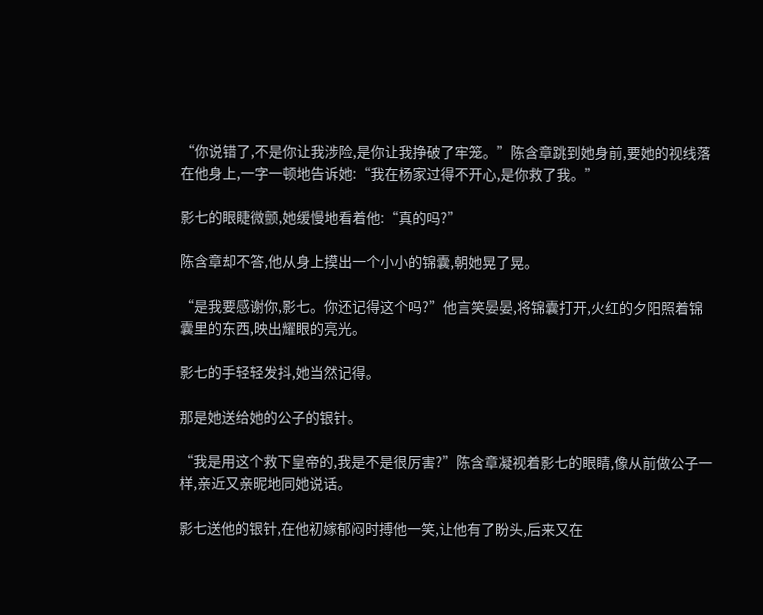“你说错了,不是你让我涉险,是你让我挣破了牢笼。”陈含章跳到她身前,要她的视线落在他身上,一字一顿地告诉她:“我在杨家过得不开心,是你救了我。”

影七的眼睫微颤,她缓慢地看着他:“真的吗?”

陈含章却不答,他从身上摸出一个小小的锦囊,朝她晃了晃。

“是我要感谢你,影七。你还记得这个吗?”他言笑晏晏,将锦囊打开,火红的夕阳照着锦囊里的东西,映出耀眼的亮光。

影七的手轻轻发抖,她当然记得。

那是她送给她的公子的银针。

“我是用这个救下皇帝的,我是不是很厉害?”陈含章凝视着影七的眼睛,像从前做公子一样,亲近又亲昵地同她说话。

影七送他的银针,在他初嫁郁闷时搏他一笑,让他有了盼头,后来又在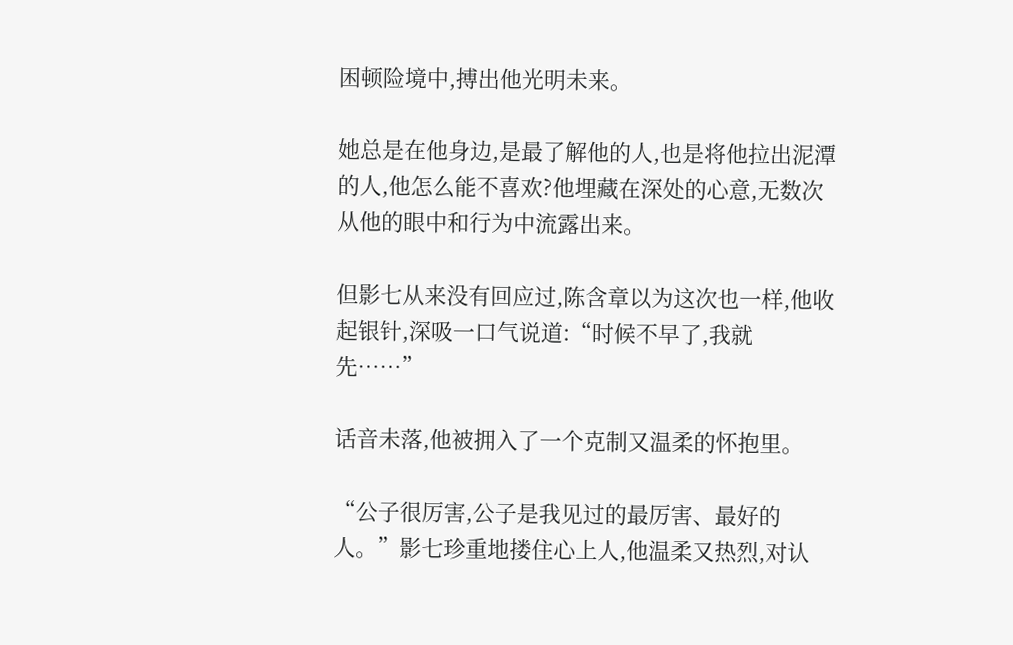困顿险境中,搏出他光明未来。

她总是在他身边,是最了解他的人,也是将他拉出泥潭的人,他怎么能不喜欢?他埋藏在深处的心意,无数次从他的眼中和行为中流露出来。

但影七从来没有回应过,陈含章以为这次也一样,他收起银针,深吸一口气说道:“时候不早了,我就先……”

话音未落,他被拥入了一个克制又温柔的怀抱里。

“公子很厉害,公子是我见过的最厉害、最好的人。”影七珍重地搂住心上人,他温柔又热烈,对认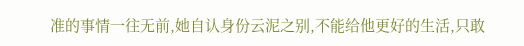准的事情一往无前,她自认身份云泥之别,不能给他更好的生活,只敢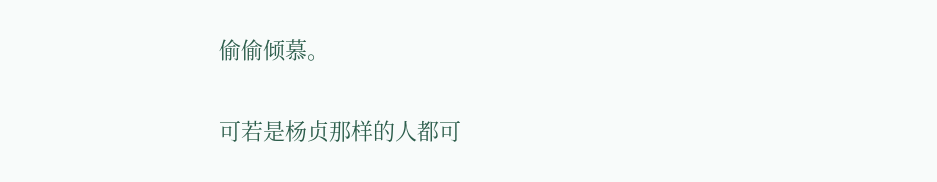偷偷倾慕。

可若是杨贞那样的人都可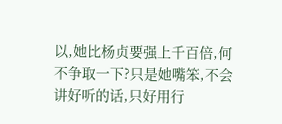以,她比杨贞要强上千百倍,何不争取一下?只是她嘴笨,不会讲好听的话,只好用行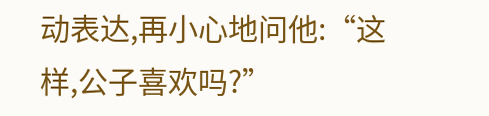动表达,再小心地问他:“这样,公子喜欢吗?”